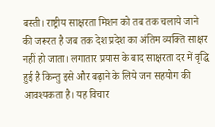बस्ती। राष्ट्रीय साक्षरता मिशन को तब तक चलाये जाने की जरूरत है जब तक देश प्रदेश का अंतिम व्यक्ति साक्षर नहीं हो जाता। लगातार प्रयास के बाद साक्षरता दर में वृद्धि हुई है किन्तु इसे और बढ़ाने के लिये जन सहयोग की आवश्यकता है। यह विचार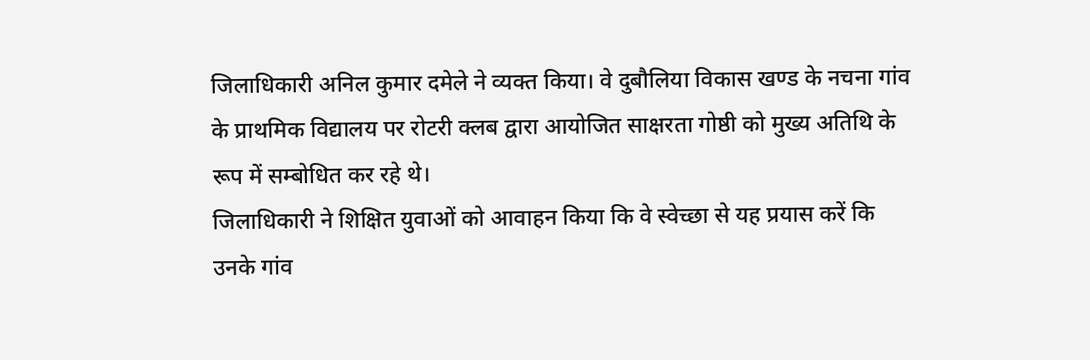जिलाधिकारी अनिल कुमार दमेले ने व्यक्त किया। वे दुबौलिया विकास खण्ड के नचना गांव के प्राथमिक विद्यालय पर रोटरी क्लब द्वारा आयोजित साक्षरता गोष्ठी को मुख्य अतिथि के रूप में सम्बोधित कर रहे थे।
जिलाधिकारी ने शिक्षित युवाओं को आवाहन किया कि वे स्वेच्छा से यह प्रयास करें कि उनके गांव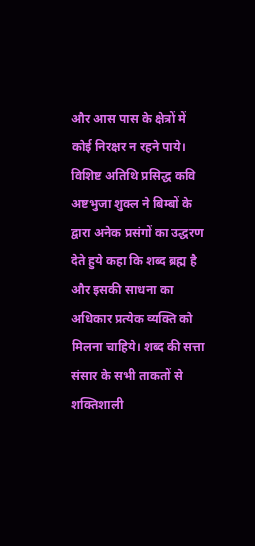और आस पास के क्षेत्रों में कोई निरक्षर न रहने पाये। विशिष्ट अतिथि प्रसिद्ध कवि अष्टभुजा शुक्ल ने बिम्बों के द्वारा अनेक प्रसंगों का उद्धरण देते हुये कहा कि शब्द ब्रह्म है और इसकी साधना का अधिकार प्रत्येक व्यक्ति को मिलना चाहिये। शब्द की सत्ता संसार के सभी ताकतों से शक्तिशाली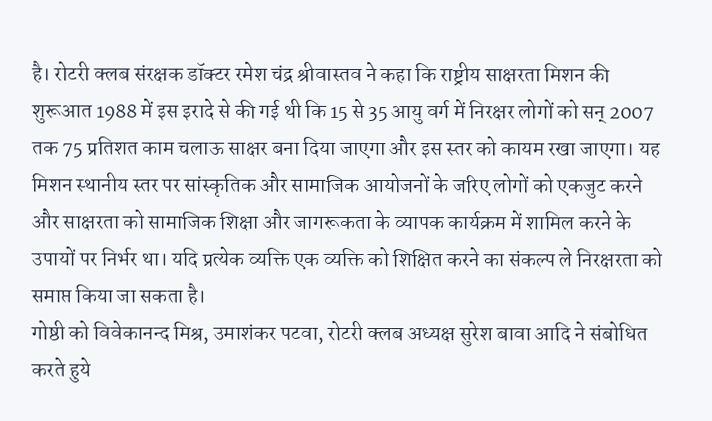है। रोटरी क्लब संरक्षक डॉक्टर रमेश चंद्र श्रीवास्तव ने कहा कि राष्ट्रीय साक्षरता मिशन की शुरूआत 1988 में इस इरादे से की गई थी कि 15 से 35 आयु वर्ग में निरक्षर लोगों को सन् 2007 तक 75 प्रतिशत काम चलाऊ साक्षर बना दिया जाएगा और इस स्तर को कायम रखा जाएगा। यह मिशन स्थानीय स्तर पर सांस्कृतिक और सामाजिक आयोजनों के जरिए लोगों को एकजुट करने और साक्षरता को सामाजिक शिक्षा और जागरूकता के व्यापक कार्यक्रम में शामिल करने के उपायों पर निर्भर था। यदि प्रत्येक व्यक्ति एक व्यक्ति को शिक्षित करने का संकल्प ले निरक्षरता को समाप्त किया जा सकता है।
गोष्ठी को विवेकानन्द मिश्र, उमाशंकर पटवा, रोटरी क्लब अध्यक्ष सुरेश बावा आदि ने संबोधित करते हुये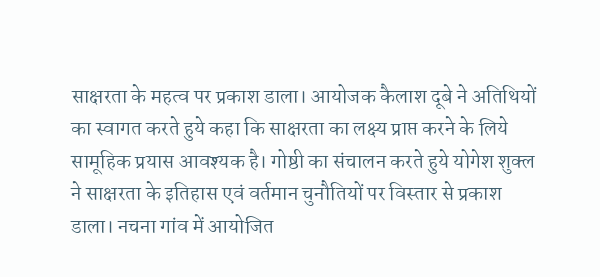साक्षरता के महत्व पर प्रकाश डाला। आयोजक कैलाश दूबे ने अतिथियों का स्वागत करते हुये कहा कि साक्षरता का लक्ष्य प्राप्त करने के लिये सामूहिक प्रयास आवश्यक है। गोष्ठी का संचालन करते हुये योगेश शुक्ल ने साक्षरता के इतिहास एवं वर्तमान चुनौतियों पर विस्तार से प्रकाश डाला। नचना गांव में आयोजित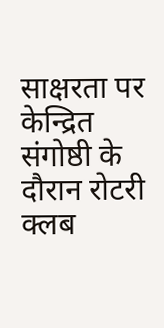साक्षरता पर केन्द्रित संगोष्ठी के दौरान रोटरी क्लब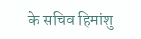के सचिव हिमांशु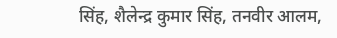सिंह, शैलेन्द्र कुमार सिंह, तनवीर आलम,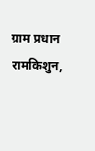ग्राम प्रधान रामकिशुन,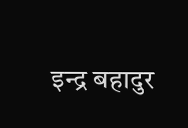इन्द्र बहादुर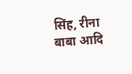सिंह, रीना बाबा आदि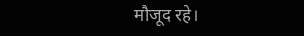मौजूद रहे।